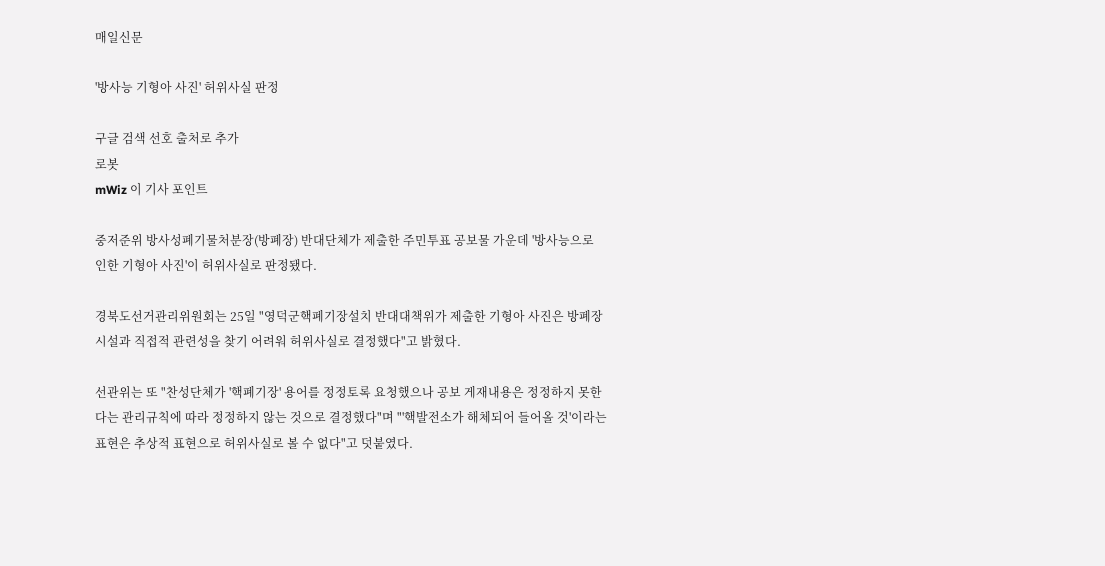매일신문

'방사능 기형아 사진' 허위사실 판정

구글 검색 선호 출처로 추가
로봇
mWiz 이 기사 포인트

중저준위 방사성폐기물처분장(방폐장) 반대단체가 제출한 주민투표 공보물 가운데 '방사능으로 인한 기형아 사진'이 허위사실로 판정됐다.

경북도선거관리위원회는 25일 "영덕군핵폐기장설치 반대대책위가 제출한 기형아 사진은 방폐장시설과 직접적 관련성을 찾기 어려워 허위사실로 결정했다"고 밝혔다.

선관위는 또 "찬성단체가 '핵폐기장' 용어를 정정토록 요청했으나 공보 게재내용은 정정하지 못한다는 관리규칙에 따라 정정하지 않는 것으로 결정했다"며 "'핵발전소가 해체되어 들어올 것'이라는 표현은 추상적 표현으로 허위사실로 볼 수 없다"고 덧붙였다.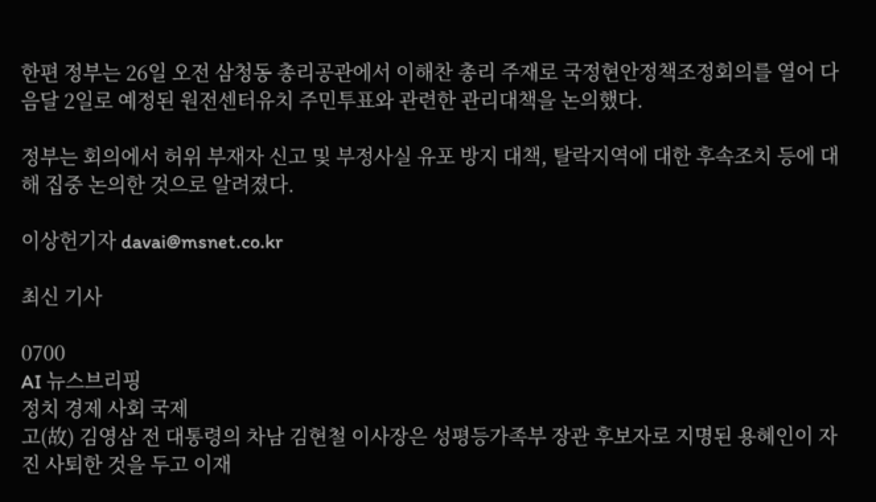한편 정부는 26일 오전 삼청동 총리공관에서 이해찬 총리 주재로 국정현안정책조정회의를 열어 다음달 2일로 예정된 원전센터유치 주민투표와 관련한 관리대책을 논의했다.

정부는 회의에서 허위 부재자 신고 및 부정사실 유포 방지 대책, 탈락지역에 대한 후속조치 등에 대해 집중 논의한 것으로 알려졌다.

이상헌기자 davai@msnet.co.kr

최신 기사

0700
AI 뉴스브리핑
정치 경제 사회 국제
고(故) 김영삼 전 대통령의 차남 김현철 이사장은 성평등가족부 장관 후보자로 지명된 용혜인이 자진 사퇴한 것을 두고 이재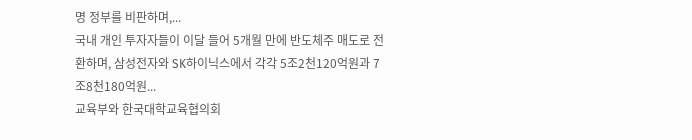명 정부를 비판하며,...
국내 개인 투자자들이 이달 들어 5개월 만에 반도체주 매도로 전환하며, 삼성전자와 SK하이닉스에서 각각 5조2천120억원과 7조8천180억원...
교육부와 한국대학교육협의회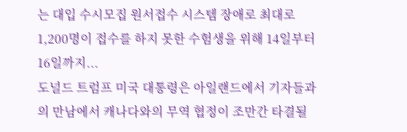는 대입 수시모집 원서접수 시스템 장애로 최대로 1,200명이 접수를 하지 못한 수험생을 위해 14일부터 16일까지...
도널드 트럼프 미국 대통령은 아일랜드에서 기자들과의 만남에서 캐나다와의 무역 협정이 조만간 타결될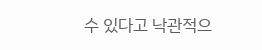수 있다고 낙관적으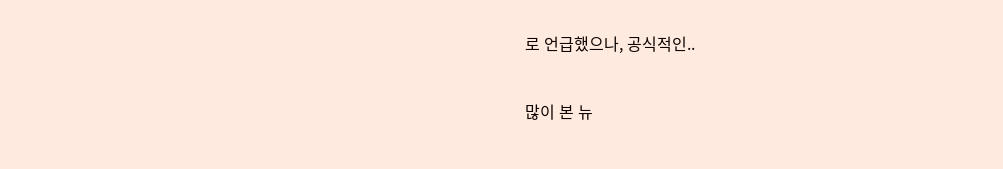로 언급했으나, 공식적인..

많이 본 뉴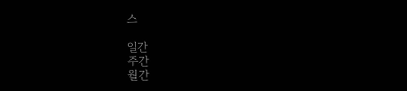스

일간
주간
월간